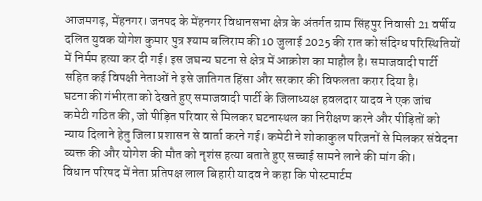आजमगढ़, मेंहनगर। जनपद के मेंहनगर विधानसभा क्षेत्र के अंतर्गत ग्राम सिंहपुर निवासी 21 वर्षीय दलित युवक योगेश कुमार पुत्र श्याम बलिराम की 10 जुलाई 2025 की रात को संदिग्ध परिस्थितियों में निर्मम हत्या कर दी गई। इस जघन्य घटना से क्षेत्र में आक्रोश का माहौल है। समाजवादी पार्टी सहित कई विपक्षी नेताओं ने इसे जातिगत हिंसा और सरकार की विफलता करार दिया है।
घटना की गंभीरता को देखते हुए समाजवादी पार्टी के जिलाध्यक्ष हवलदार यादव ने एक जांच कमेटी गठित की, जो पीड़ित परिवार से मिलकर घटनास्थल का निरीक्षण करने और पीड़ितों को न्याय दिलाने हेतु जिला प्रशासन से वार्ता करने गई। कमेटी ने शोकाकुल परिजनों से मिलकर संवेदना व्यक्त की और योगेश की मौत को नृशंस हत्या बताते हुए सच्चाई सामने लाने की मांग की।
विधान परिषद में नेता प्रतिपक्ष लाल बिहारी यादव ने कहा कि पोस्टमार्टम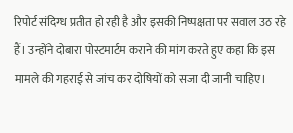रिपोर्ट संदिग्ध प्रतीत हो रही है और इसकी निष्पक्षता पर सवाल उठ रहे हैं। उन्होंने दोबारा पोस्टमार्टम कराने की मांग करते हुए कहा कि इस मामले की गहराई से जांच कर दोषियों को सजा दी जानी चाहिए।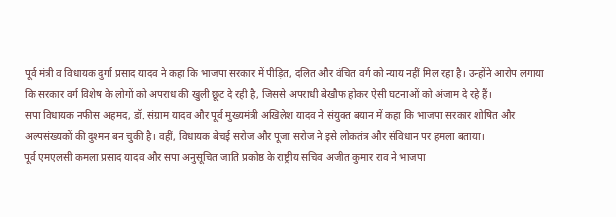पूर्व मंत्री व विधायक दुर्गा प्रसाद यादव ने कहा कि भाजपा सरकार में पीड़ित, दलित और वंचित वर्ग को न्याय नहीं मिल रहा है। उन्होंने आरोप लगाया कि सरकार वर्ग विशेष के लोगों को अपराध की खुली छूट दे रही है, जिससे अपराधी बेखौफ होकर ऐसी घटनाओं को अंजाम दे रहे हैं।
सपा विधायक नफीस अहमद, डॉ. संग्राम यादव और पूर्व मुख्यमंत्री अखिलेश यादव ने संयुक्त बयान में कहा कि भाजपा सरकार शोषित और अल्पसंख्यकों की दुश्मन बन चुकी है। वहीं, विधायक बेचई सरोज और पूजा सरोज ने इसे लोकतंत्र और संविधान पर हमला बताया।
पूर्व एमएलसी कमला प्रसाद यादव और सपा अनुसूचित जाति प्रकोष्ठ के राष्ट्रीय सचिव अजीत कुमार राव ने भाजपा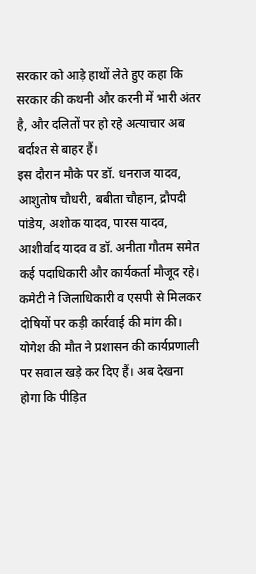सरकार को आड़े हाथों लेते हुए कहा कि सरकार की कथनी और करनी में भारी अंतर है, और दलितों पर हो रहे अत्याचार अब बर्दाश्त से बाहर हैं।
इस दौरान मौके पर डॉ. धनराज यादव, आशुतोष चौधरी, बबीता चौहान, द्रौपदी पांडेय, अशोक यादव, पारस यादव, आशीर्वाद यादव व डॉ. अनीता गौतम समेत कई पदाधिकारी और कार्यकर्ता मौजूद रहे। कमेटी ने जिलाधिकारी व एसपी से मिलकर दोषियों पर कड़ी कार्रवाई की मांग की।
योगेश की मौत ने प्रशासन की कार्यप्रणाली पर सवाल खड़े कर दिए हैं। अब देखना होगा कि पीड़ित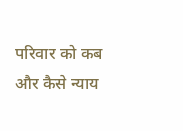परिवार को कब और कैसे न्याय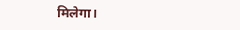मिलेगा।